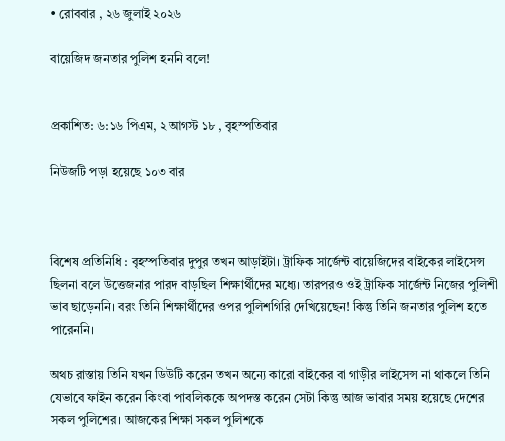• রোববার , ২৬ জুলাই ২০২৬

বায়েজিদ জনতার পুলিশ হননি বলে!


প্রকাশিত: ৬:১৬ পিএম, ২ আগস্ট ১৮ , বৃহস্পতিবার

নিউজটি পড়া হয়েছে ১০৩ বার



বিশেষ প্রতিনিধি : বৃহস্পতিবার দুপুর তখন আড়াইটা। ট্রাফিক সার্জেন্ট বায়েজিদের বাইকের লাইসেন্স ছিলনা বলে উত্তেজনার পারদ বাড়ছিল শিক্ষার্থীদের মধ্যে। তারপরও ওই ট্রাফিক সার্জেন্ট নিজের পুলিশী ভাব ছাড়েননি। বরং তিনি শিক্ষার্থীদের ওপর পুলিশগিরি দেখিয়েছেন! কিন্তু তিনি জনতার পুলিশ হতে পারেননি।

অথচ রাস্তায় তিনি যখন ডিউটি করেন তখন অন্যে কারো বাইকের বা গাড়ীর লাইসেন্স না থাকলে তিনি যেভাবে ফাইন করেন কিংবা পাবলিককে অপদস্ত করেন সেটা কিন্তু আজ ভাবার সময় হয়েছে দেশের সকল পুলিশের। আজকের শিক্ষা সকল পুলিশকে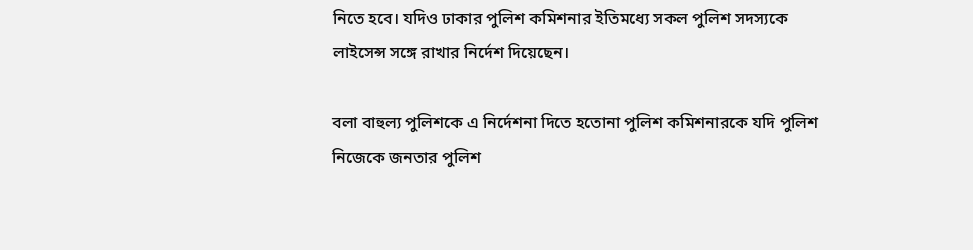নিতে হবে। যদিও ঢাকার পুলিশ কমিশনার ইতিমধ্যে সকল পুলিশ সদস্যকে লাইসেন্স সঙ্গে রাখার নির্দেশ দিয়েছেন।

বলা বাহুল্য পুলিশকে এ নির্দেশনা দিতে হতোনা পুলিশ কমিশনারকে যদি পুলিশ নিজেকে জনতার পুলিশ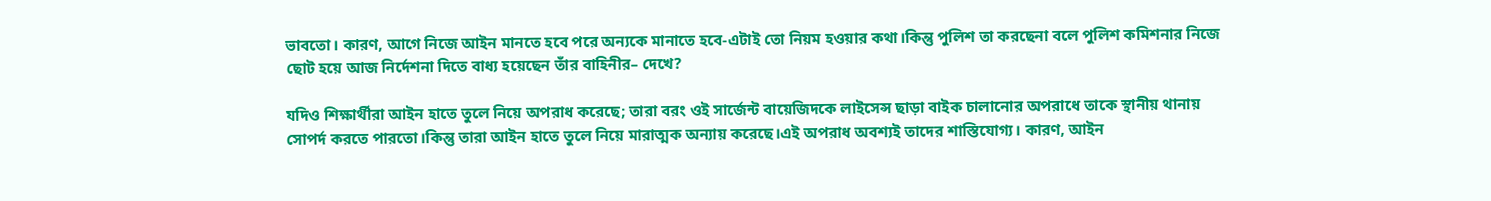ভাবতো। কারণ, আগে নিজে আইন মানতে হবে পরে অন্যকে মানাতে হবে-এটাই তো নিয়ম হওয়ার কথা।কিন্তু পুলিশ তা করছেনা বলে পুলিশ কমিশনার নিজে ছোট হয়ে আজ নির্দেশনা দিতে বাধ্য হয়েছেন তাঁর বাহিনীর– দেখে?

যদিও শিক্ষার্থীরা আইন হাতে তুলে নিয়ে অপরাধ করেছে; তারা বরং ওই সার্জেন্ট বায়েজিদকে লাইসেন্স ছাড়া বাইক চালানোর অপরাধে তাকে স্থানীয় থানায় সোপর্দ করতে পারতো।কিন্তু তারা আইন হাতে তুলে নিয়ে মারাত্মক অন্যায় করেছে।এই অপরাধ অবশ্যই তাদের শাস্তিযোগ্য। কারণ, আইন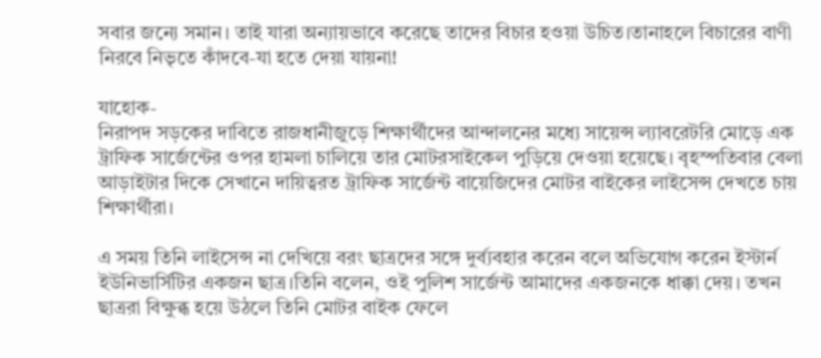সবার জন্যে সমান। তাই যারা অন্যায়ভাবে করেছে তাদের বিচার হওয়া উচিত।তানাহলে বিচারের বাণী নিরবে নিভৃতে কাঁদবে-যা হতে দেয়া যায়না!

যাহোক-
নিরাপদ সড়কের দাবিতে রাজধানীজুড়ে শিক্ষার্থীদের আন্দালনের মধ্যে সায়েন্স ল্যাবরেটরি মোড়ে এক ট্রাফিক সার্জেন্টের ওপর হামলা চালিয়ে তার মোটরসাইকেল পুড়িয়ে দেওয়া হয়েছে। বৃহস্পতিবার বেলা আড়াইটার দিকে সেখানে দায়িত্বরত ট্রাফিক সার্জেন্ট বায়েজিদের মোটর বাইকের লাইসেন্স দেখতে চায় শিক্ষার্থীরা।

এ সময় তিনি লাইসেন্স না দেখিয়ে বরং ছাত্রদের সঙ্গে দুর্ব্যবহার করেন বলে অভিযোগ করেন ইস্টার্ন ইউনিভার্সিটির একজন ছাত্র।তিনি বলেন, ওই পুলিশ সার্জেন্ট আমাদের একজনকে ধাক্কা দেয়। তখন ছাত্ররা বিক্ষুব্ধ হয়ে উঠলে তিনি মোটর বাইক ফেলে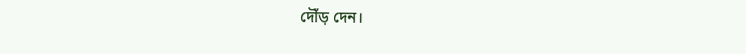দৌঁড় দেন।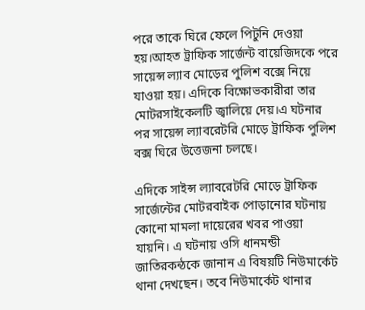পরে তাকে ঘিরে ফেলে পিটুনি দেওয়া হয়।আহত ট্রাফিক সার্জেন্ট বায়েজিদকে পরে সায়েন্স ল্যাব মোড়ের পুলিশ বক্সে নিয়ে যাওয়া হয়। এদিকে বিক্ষোভকারীরা তার মোটরসাইকেলটি জ্বালিয়ে দেয়।এ ঘটনার পর সায়েন্স ল্যাবরেটরি মোড়ে ট্রাফিক পুলিশ বক্স ঘিরে উত্তেজনা চলছে।

এদিকে সাইন্স ল্যাবরেটরি মোড়ে ট্রাফিক সার্জেন্টের মোটরবাইক পোড়ানোর ঘটনায় কোনো মামলা দায়েরের খবর পাওয়া যায়নি। এ ঘটনায় ওসি ধানমন্ডী জাতিরকন্ঠকে জানান এ বিষয়টি নিউমার্কেট থানা দেখছেন। তবে নিউমার্কেট থানার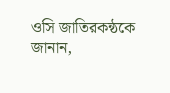ওসি জাতিরকন্ঠকে জানান,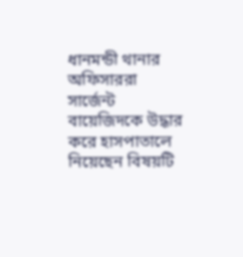ধানমন্ডী থানার অফিসাররা সার্জেন্ট বায়েজিদকে উদ্ধার করে হাসপাতালে নিয়েছেন বিষয়টি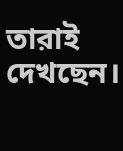তারাই দেখছেন।